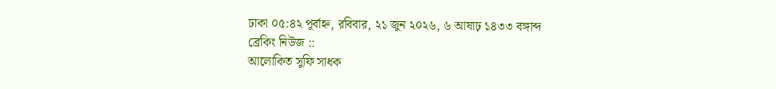ঢাকা ০৫:৪২ পূর্বাহ্ন, রবিবার, ২১ জুন ২০২৬, ৬ আষাঢ় ১৪৩৩ বঙ্গাব্দ
ব্রেকিং নিউজ ::
আলোকিত সুফি সাধক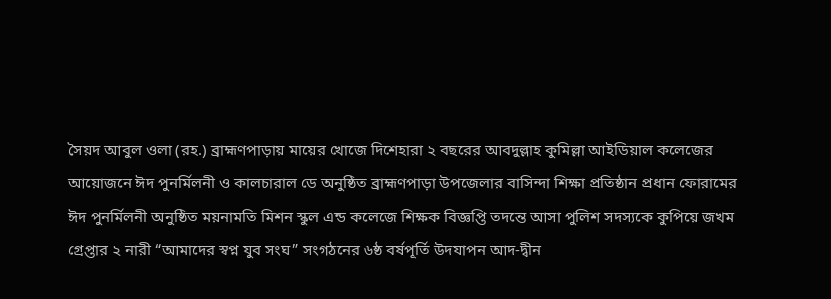সৈয়দ আবুল ওলা (রহ.) ব্রাহ্মণপাড়ায় মায়ের খোজে দিশেহারা ২ বছরের আবদুল্লাহ কুমিল্লা আইডিয়াল কলেজের আয়োজনে ঈদ পুনর্মিলনী ও কালচারাল ডে অনুষ্ঠিত ব্রাহ্মণপাড়া উপজেলার বাসিন্দা শিক্ষা প্রতিষ্ঠান প্রধান ফোরামের ঈদ পুনর্মিলনী অনুষ্ঠিত ময়নামতি মিশন স্কুল এন্ড কলেজে শিক্ষক বিজ্ঞপ্তি তদন্তে আসা পুলিশ সদস্যকে কুপিয়ে জখম গ্রেপ্তার ২ নারী “আমাদের স্বপ্ন যুব সংঘ” সংগঠনের ৬ষ্ঠ বর্ষপূর্তি উদযাপন আদ-দ্বীন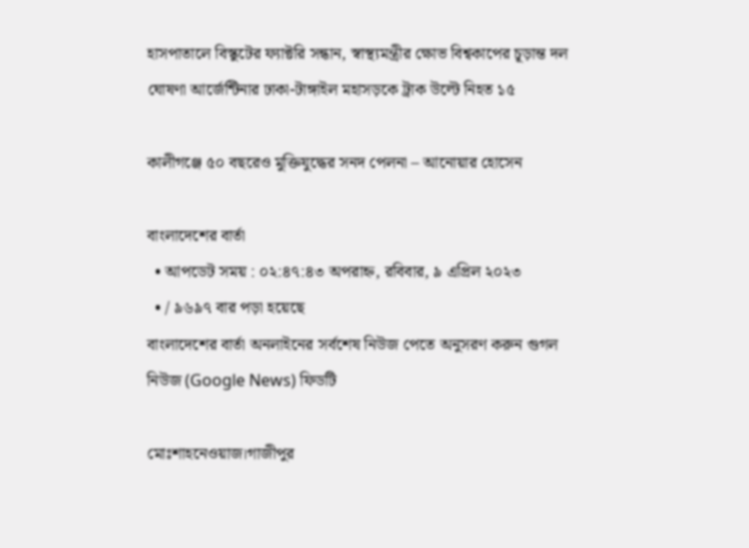হাসপাতালে বিস্কুটের ফ্যাক্টরি সন্ধান, স্বাস্থ্যমন্ত্রীর ক্ষোভ বিশ্বকাপের চূড়ান্ত দল ঘোষণা আর্জেন্টিনার ঢাকা-টাঙ্গাইল মহাসড়কে ট্রাক উল্টে নিহত ১৫

কালীগঞ্জে ৫০ বছরেও মুক্তিযুদ্ধের সনদ পেলনা – আনোয়ার হোসেন

বাংলাদেশের বার্তা
  • আপডেট সময় : ০২:৪৭:৪৩ অপরাহ্ন, রবিবার, ৯ এপ্রিল ২০২৩
  • / ৯৬৯৭ বার পড়া হয়েছে
বাংলাদেশের বার্তা অনলাইনের সর্বশেষ নিউজ পেতে অনুসরণ করুন গুগল নিউজ (Google News) ফিডটি

মোঃশাহনেওয়াজ।গাজীপুর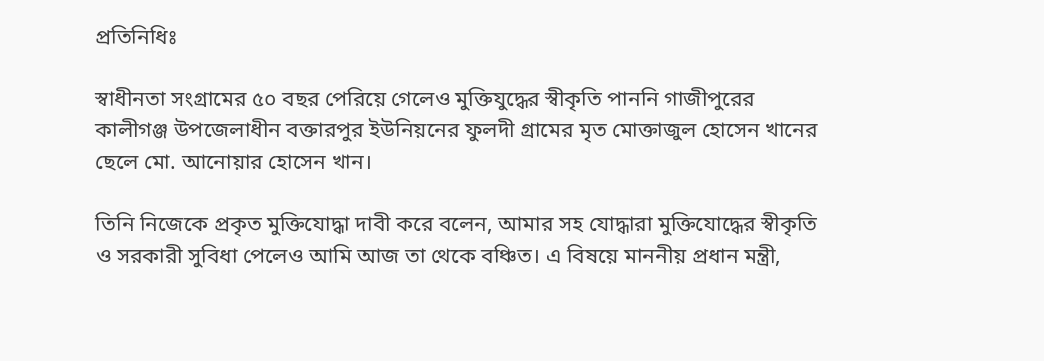প্রতিনিধিঃ

স্বাধীনতা সংগ্রামের ৫০ বছর পেরিয়ে গেলেও মুক্তিযুদ্ধের স্বীকৃতি পাননি গাজীপুরের কালীগঞ্জ উপজেলাধীন বক্তারপুর ইউনিয়নের ফুলদী গ্রামের মৃত মোক্তাজুল হোসেন খানের ছেলে মো. আনোয়ার হোসেন খান।

তিনি নিজেকে প্রকৃত মুক্তিযোদ্ধা দাবী করে বলেন, আমার সহ যোদ্ধারা মুক্তিযোদ্ধের স্বীকৃতি ও সরকারী সুবিধা পেলেও আমি আজ তা থেকে বঞ্চিত। এ বিষয়ে মাননীয় প্রধান মন্ত্রী,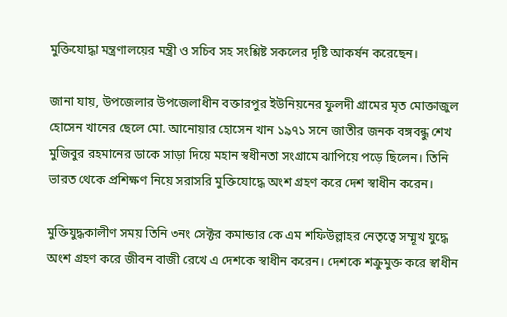মুক্তিযোদ্ধা মন্ত্রণালয়ের মন্ত্রী ও সচিব সহ সংশ্লিষ্ট সকলের দৃষ্টি আকর্ষন করেছেন।

জানা যায়, উপজেলার উপজেলাধীন বক্তারপুর ইউনিয়নের ফুলদী গ্রামের মৃত মোক্তাজুল হোসেন খানের ছেলে মো. আনোয়ার হোসেন খান ১৯৭১ সনে জাতীর জনক বঙ্গবন্ধু শেখ মুজিবুর রহমানের ডাকে সাড়া দিয়ে মহান স্বধীনতা সংগ্রামে ঝাপিয়ে পড়ে ছিলেন। তিনি ভারত থেকে প্রশিক্ষণ নিয়ে সরাসরি মুক্তিযোদ্ধে অংশ গ্রহণ করে দেশ স্বাধীন করেন।

মুক্তিযুদ্ধকালীণ সময় তিনি ৩নং সেক্টর কমান্ডার কে এম শফিউল্লাহর নেতৃত্বে সম্মূখ যুদ্ধে অংশ গ্রহণ করে জীবন বাজী রেখে এ দেশকে স্বাধীন করেন। দেশকে শক্রুমুক্ত করে স্বাধীন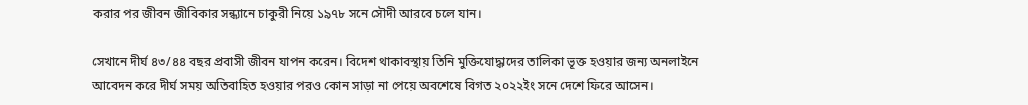করার পর জীবন জীবিকার সন্ধ্যানে চাকুরী নিয়ে ১৯৭৮ সনে সৌদী আরবে চলে যান।

সেখানে দীর্ঘ ৪৩/৪৪ বছর প্রবাসী জীবন যাপন করেন। বিদেশ থাকাবস্থায় তিনি মুক্তিযোদ্ধাদের তালিকা ভূক্ত হওয়ার জন্য অনলাইনে আবেদন করে দীর্ঘ সময় অতিবাহিত হওয়ার পরও কোন সাড়া না পেয়ে অবশেষে বিগত ২০২২ইং সনে দেশে ফিরে আসেন।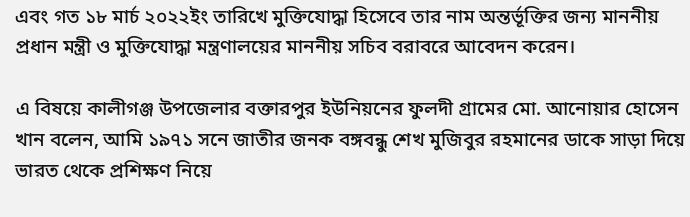এবং গত ১৮ মার্চ ২০২২ইং তারিখে মুক্তিযোদ্ধা হিসেবে তার নাম অন্তর্ভূক্তির জন্য মাননীয় প্রধান মন্ত্রী ও মুক্তিযোদ্ধা মন্ত্রণালয়ের মাননীয় সচিব বরাবরে আবেদন করেন।

এ বিষয়ে কালীগঞ্জ উপজেলার বক্তারপুর ইউনিয়নের ফুলদী গ্রামের মো. আনোয়ার হোসেন খান বলেন, আমি ১৯৭১ সনে জাতীর জনক বঙ্গবন্ধু শেখ মুজিবুর রহমানের ডাকে সাড়া দিয়ে ভারত থেকে প্রশিক্ষণ নিয়ে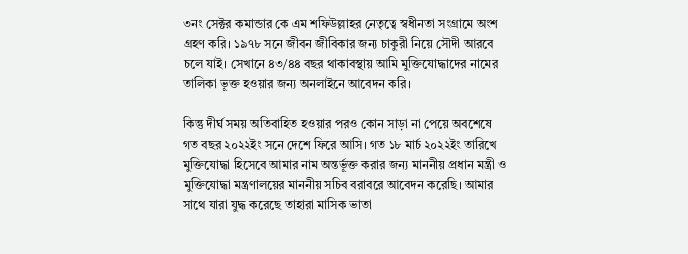৩নং সেক্টর কমান্ডার কে এম শফিউল্লাহর নেতৃত্বে স্বধীনতা সংগ্রামে অংশ গ্রহণ করি। ১৯৭৮ সনে জীবন জীবিকার জন্য চাকুরী নিয়ে সৌদী আরবে চলে যাই। সেখানে ৪৩/৪৪ বছর থাকাবস্থায় আমি মুক্তিযোদ্ধাদের নামের তালিকা ভূক্ত হওয়ার জন্য অনলাইনে আবেদন করি।

কিন্তু দীর্ঘ সময় অতিবাহিত হওয়ার পরও কোন সাড়া না পেয়ে অবশেষে গত বছর ২০২২ইং সনে দেশে ফিরে আসি। গত ১৮ মার্চ ২০২২ইং তারিখে মুক্তিযোদ্ধা হিসেবে আমার নাম অন্তর্ভূক্ত করার জন্য মাননীয় প্রধান মন্ত্রী ও মুক্তিযোদ্ধা মন্ত্রণালয়ের মাননীয় সচিব বরাবরে আবেদন করেছি। আমার সাথে যারা যুদ্ধ করেছে তাহারা মাসিক ভাতা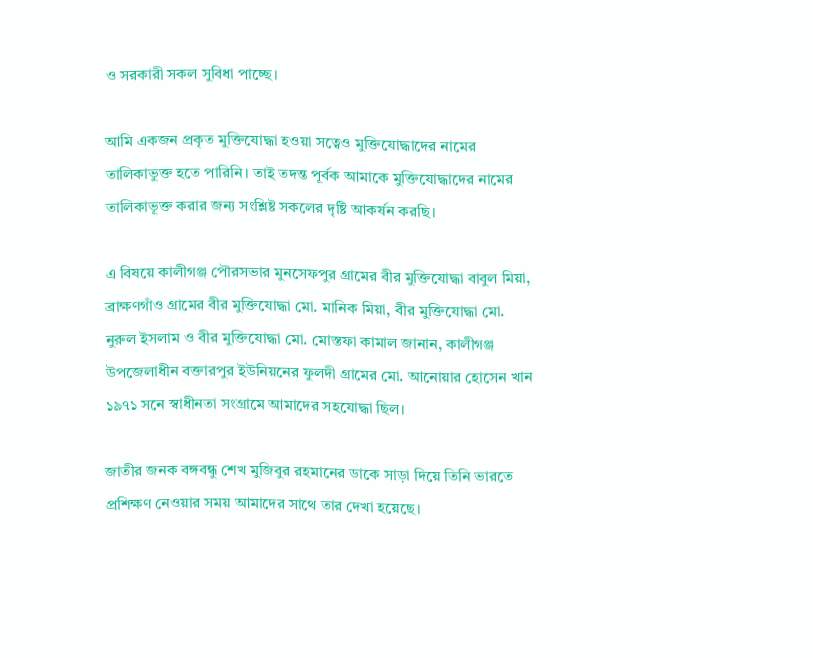ও সরকারী সকল সুবিধা পাচ্ছে।

আমি একজন প্রকৃত মুক্তিযোদ্ধা হওয়া সত্বেও মুক্তিযোদ্ধাদের নামের তালিকাভুক্ত হতে পারিনি। তাই তদন্ত পূর্বক আমাকে মুক্তিযোদ্ধাদের নামের তালিকাভূক্ত করার জন্য সংশ্লিষ্ট সকলের দৃষ্টি আকর্ষন করছি।

এ বিষয়ে কালীগঞ্জ পৌরসভার মুনসেফপুর গ্রামের বীর মুক্তিযোদ্ধা বাবুল মিয়া, ব্রাক্ষণগাঁও গ্রামের বীর মুক্তিযোদ্ধা মো. মানিক মিয়া, বীর মুক্তিযোদ্ধা মো. নুরুল ইসলাম ও বীর মুক্তিযোদ্ধা মো. মোস্তফা কামাল জানান, কালীগঞ্জ উপজেলাধীন বক্তারপুর ইউনিয়নের ফুলদী গ্রামের মো. আনোয়ার হোসেন খান ১৯৭১ সনে স্বাধীনতা সংগ্রামে আমাদের সহযোদ্ধা ছিল।

জাতীর জনক বঙ্গবন্ধু শেখ মুজিবুর রহমানের ডাকে সাড়া দিয়ে তিনি ভারতে প্রশিক্ষণ নেওয়ার সময় আমাদের সাথে তার দেখা হয়েছে।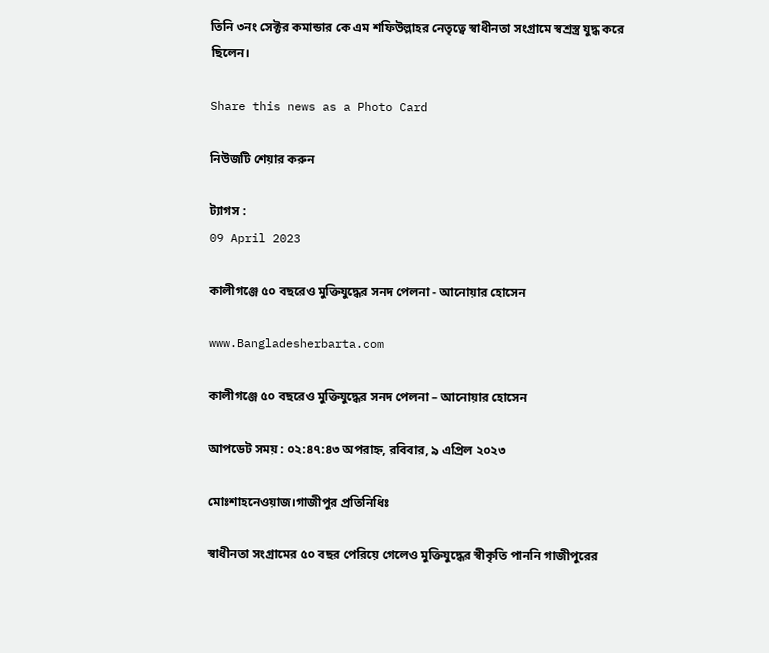তিনি ৩নং সেক্টর কমান্ডার কে এম শফিউল্লাহর নেতৃত্বে স্বাধীনতা সংগ্রামে স্বশ্রস্ত্র যুদ্ধ করে ছিলেন।

Share this news as a Photo Card

নিউজটি শেয়ার করুন

ট্যাগস :
09 April 2023

কালীগঞ্জে ৫০ বছরেও মুক্তিযুদ্ধের সনদ পেলনা - আনোয়ার হোসেন

www.Bangladesherbarta.com

কালীগঞ্জে ৫০ বছরেও মুক্তিযুদ্ধের সনদ পেলনা – আনোয়ার হোসেন

আপডেট সময় : ০২:৪৭:৪৩ অপরাহ্ন, রবিবার, ৯ এপ্রিল ২০২৩

মোঃশাহনেওয়াজ।গাজীপুর প্রতিনিধিঃ

স্বাধীনতা সংগ্রামের ৫০ বছর পেরিয়ে গেলেও মুক্তিযুদ্ধের স্বীকৃতি পাননি গাজীপুরের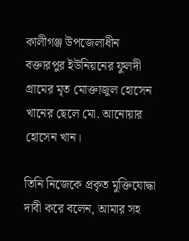কালীগঞ্জ উপজেলাধীন বক্তারপুর ইউনিয়নের ফুলদী গ্রামের মৃত মোক্তাজুল হোসেন খানের ছেলে মো. আনোয়ার হোসেন খান।

তিনি নিজেকে প্রকৃত মুক্তিযোদ্ধা দাবী করে বলেন, আমার সহ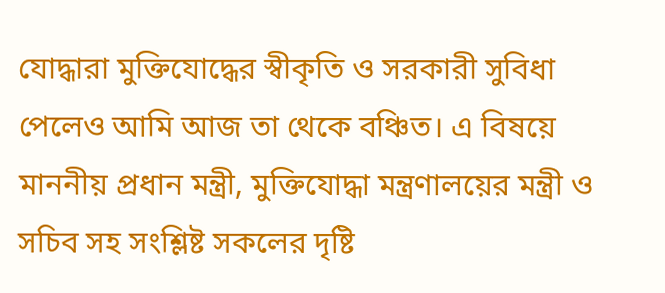যোদ্ধারা মুক্তিযোদ্ধের স্বীকৃতি ও সরকারী সুবিধা পেলেও আমি আজ তা থেকে বঞ্চিত। এ বিষয়ে মাননীয় প্রধান মন্ত্রী, মুক্তিযোদ্ধা মন্ত্রণালয়ের মন্ত্রী ও সচিব সহ সংশ্লিষ্ট সকলের দৃষ্টি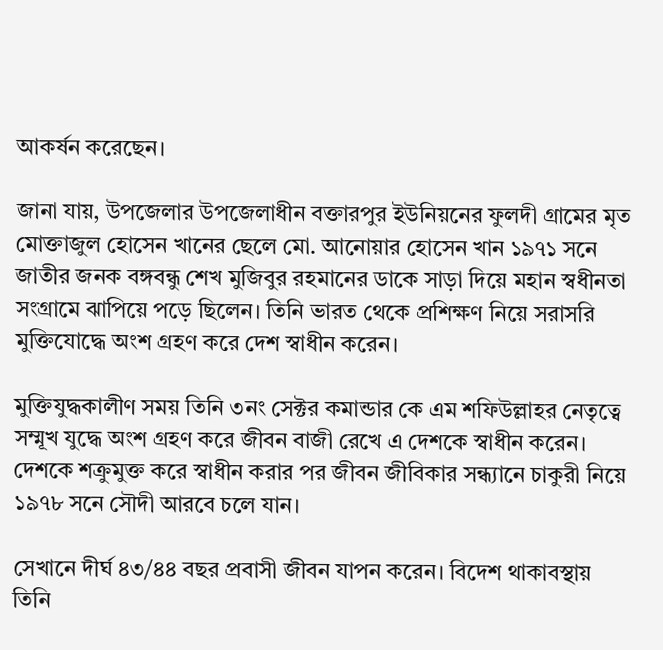আকর্ষন করেছেন।

জানা যায়, উপজেলার উপজেলাধীন বক্তারপুর ইউনিয়নের ফুলদী গ্রামের মৃত মোক্তাজুল হোসেন খানের ছেলে মো. আনোয়ার হোসেন খান ১৯৭১ সনে জাতীর জনক বঙ্গবন্ধু শেখ মুজিবুর রহমানের ডাকে সাড়া দিয়ে মহান স্বধীনতা সংগ্রামে ঝাপিয়ে পড়ে ছিলেন। তিনি ভারত থেকে প্রশিক্ষণ নিয়ে সরাসরি মুক্তিযোদ্ধে অংশ গ্রহণ করে দেশ স্বাধীন করেন।

মুক্তিযুদ্ধকালীণ সময় তিনি ৩নং সেক্টর কমান্ডার কে এম শফিউল্লাহর নেতৃত্বে সম্মূখ যুদ্ধে অংশ গ্রহণ করে জীবন বাজী রেখে এ দেশকে স্বাধীন করেন। দেশকে শক্রুমুক্ত করে স্বাধীন করার পর জীবন জীবিকার সন্ধ্যানে চাকুরী নিয়ে ১৯৭৮ সনে সৌদী আরবে চলে যান।

সেখানে দীর্ঘ ৪৩/৪৪ বছর প্রবাসী জীবন যাপন করেন। বিদেশ থাকাবস্থায় তিনি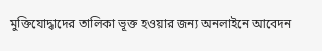মুক্তিযোদ্ধাদের তালিকা ভূক্ত হওয়ার জন্য অনলাইনে আবেদন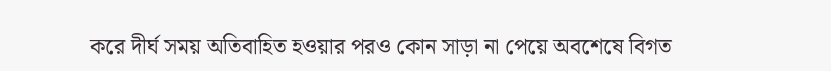করে দীর্ঘ সময় অতিবাহিত হওয়ার পরও কোন সাড়া না পেয়ে অবশেষে বিগত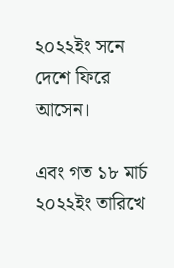২০২২ইং সনে দেশে ফিরে আসেন।

এবং গত ১৮ মার্চ ২০২২ইং তারিখে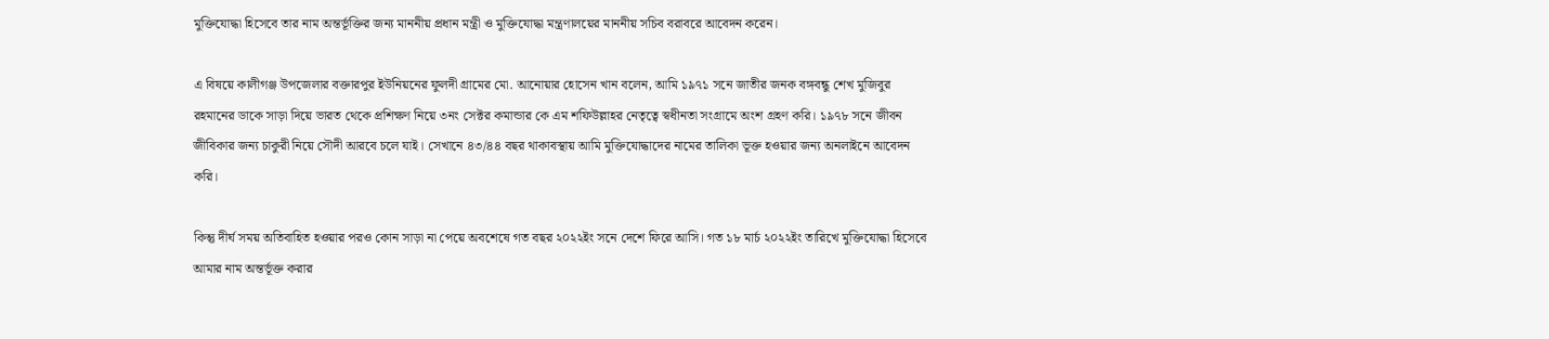মুক্তিযোদ্ধা হিসেবে তার নাম অন্তর্ভূক্তির জন্য মাননীয় প্রধান মন্ত্রী ও মুক্তিযোদ্ধা মন্ত্রণালয়ের মাননীয় সচিব বরাবরে আবেদন করেন।

এ বিষয়ে কালীগঞ্জ উপজেলার বক্তারপুর ইউনিয়নের ফুলদী গ্রামের মো. আনোয়ার হোসেন খান বলেন, আমি ১৯৭১ সনে জাতীর জনক বঙ্গবন্ধু শেখ মুজিবুর রহমানের ডাকে সাড়া দিয়ে ভারত থেকে প্রশিক্ষণ নিয়ে ৩নং সেক্টর কমান্ডার কে এম শফিউল্লাহর নেতৃত্বে স্বধীনতা সংগ্রামে অংশ গ্রহণ করি। ১৯৭৮ সনে জীবন জীবিকার জন্য চাকুরী নিয়ে সৌদী আরবে চলে যাই। সেখানে ৪৩/৪৪ বছর থাকাবস্থায় আমি মুক্তিযোদ্ধাদের নামের তালিকা ভূক্ত হওয়ার জন্য অনলাইনে আবেদন করি।

কিন্তু দীর্ঘ সময় অতিবাহিত হওয়ার পরও কোন সাড়া না পেয়ে অবশেষে গত বছর ২০২২ইং সনে দেশে ফিরে আসি। গত ১৮ মার্চ ২০২২ইং তারিখে মুক্তিযোদ্ধা হিসেবে আমার নাম অন্তর্ভূক্ত করার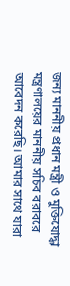জন্য মাননীয় প্রধান মন্ত্রী ও মুক্তিযোদ্ধা মন্ত্রণালয়ের মাননীয় সচিব বরাবরে আবেদন করেছি। আমার সাথে যারা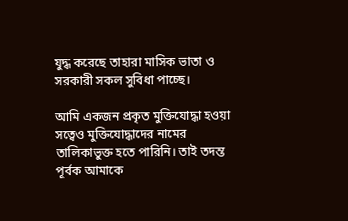যুদ্ধ করেছে তাহারা মাসিক ভাতা ও সরকারী সকল সুবিধা পাচ্ছে।

আমি একজন প্রকৃত মুক্তিযোদ্ধা হওয়া সত্বেও মুক্তিযোদ্ধাদের নামের তালিকাভুক্ত হতে পারিনি। তাই তদন্ত পূর্বক আমাকে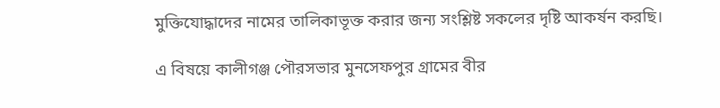মুক্তিযোদ্ধাদের নামের তালিকাভূক্ত করার জন্য সংশ্লিষ্ট সকলের দৃষ্টি আকর্ষন করছি।

এ বিষয়ে কালীগঞ্জ পৌরসভার মুনসেফপুর গ্রামের বীর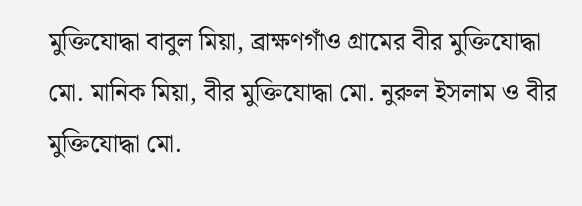মুক্তিযোদ্ধা বাবুল মিয়া, ব্রাক্ষণগাঁও গ্রামের বীর মুক্তিযোদ্ধা মো. মানিক মিয়া, বীর মুক্তিযোদ্ধা মো. নুরুল ইসলাম ও বীর মুক্তিযোদ্ধা মো.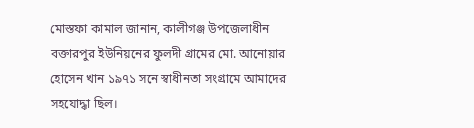মোস্তফা কামাল জানান, কালীগঞ্জ উপজেলাধীন বক্তারপুর ইউনিয়নের ফুলদী গ্রামের মো. আনোয়ার হোসেন খান ১৯৭১ সনে স্বাধীনতা সংগ্রামে আমাদের সহযোদ্ধা ছিল।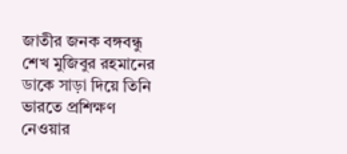জাতীর জনক বঙ্গবন্ধু শেখ মুজিবুর রহমানের ডাকে সাড়া দিয়ে তিনি ভারতে প্রশিক্ষণ নেওয়ার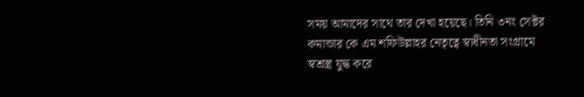সময় আমাদের সাথে তার দেখা হয়েছে। তিনি ৩নং সেক্টর কমান্ডার কে এম শফিউল্লাহর নেতৃত্বে স্বাধীনতা সংগ্রামে স্বশ্রস্ত্র যুদ্ধ করে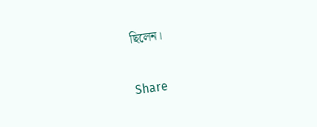ছিলেন।

Share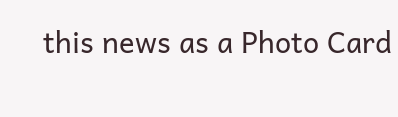this news as a Photo Card